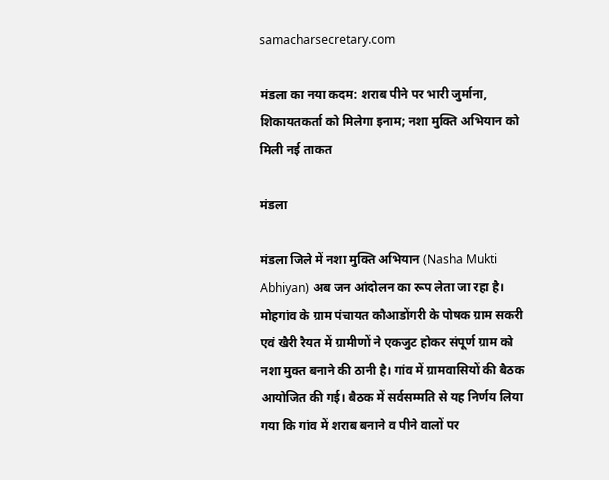samacharsecretary.com

मंडला का नया कदम: शराब पीने पर भारी जुर्माना, शिकायतकर्ता को मिलेगा इनाम; नशा मुक्ति अभियान को मिली नई ताकत

मंडला

मंडला जिले में नशा मुक्ति अभियान (Nasha Mukti Abhiyan) अब जन आंदोलन का रूप लेता जा रहा है। मोहगांव के ग्राम पंचायत कौआडोंगरी के पोषक ग्राम सकरी एवं खैरी रैयत में ग्रामीणों ने एकजुट होकर संपूर्ण ग्राम को नशा मुक्त बनाने की ठानी है। गांव में ग्रामवासियों की बैठक आयोजित की गई। बैठक में सर्वसम्मति से यह निर्णय लिया गया कि गांव में शराब बनाने व पीने वालों पर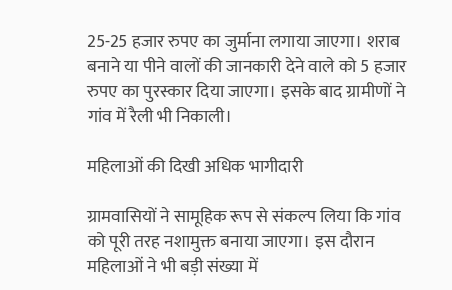25-25 हजार रुपए का जुर्माना लगाया जाएगा। शराब बनाने या पीने वालों की जानकारी देने वाले को 5 हजार रुपए का पुरस्कार दिया जाएगा। इसके बाद ग्रामीणों ने गांव में रैली भी निकाली।

महिलाओं की दिखी अधिक भागीदारी

ग्रामवासियों ने सामूहिक रूप से संकल्प लिया कि गांव को पूरी तरह नशामुक्त बनाया जाएगा। इस दौरान महिलाओं ने भी बड़ी संख्या में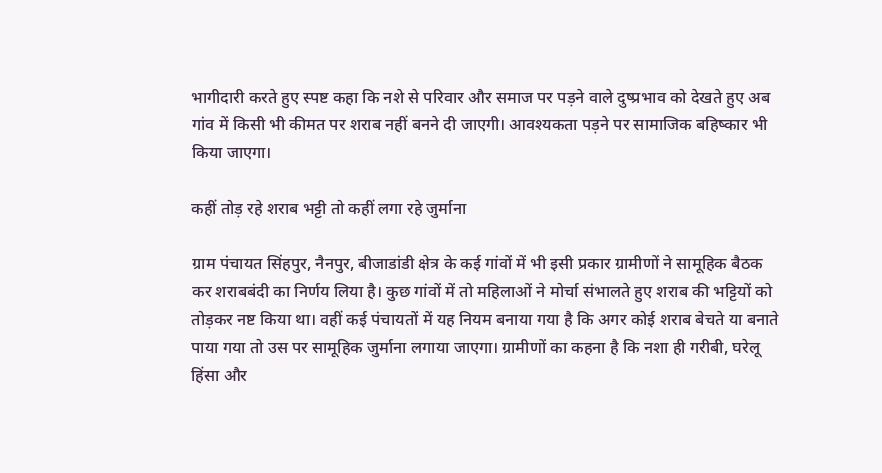भागीदारी करते हुए स्पष्ट कहा कि नशे से परिवार और समाज पर पड़ने वाले दुष्प्रभाव को देखते हुए अब गांव में किसी भी कीमत पर शराब नहीं बनने दी जाएगी। आवश्यकता पड़ने पर सामाजिक बहिष्कार भी किया जाएगा।

कहीं तोड़ रहे शराब भट्टी तो कहीं लगा रहे जुर्माना

ग्राम पंचायत सिंहपुर, नैनपुर, बीजाडांडी क्षेत्र के कई गांवों में भी इसी प्रकार ग्रामीणों ने सामूहिक बैठक कर शराबबंदी का निर्णय लिया है। कुछ गांवों में तो महिलाओं ने मोर्चा संभालते हुए शराब की भट्टियों को तोड़कर नष्ट किया था। वहीं कई पंचायतों में यह नियम बनाया गया है कि अगर कोई शराब बेचते या बनाते पाया गया तो उस पर सामूहिक जुर्माना लगाया जाएगा। ग्रामीणों का कहना है कि नशा ही गरीबी, घरेलू हिंसा और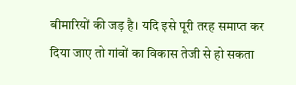बीमारियों की जड़ है। यदि इसे पूरी तरह समाप्त कर दिया जाए तो गांवों का विकास तेजी से हो सकता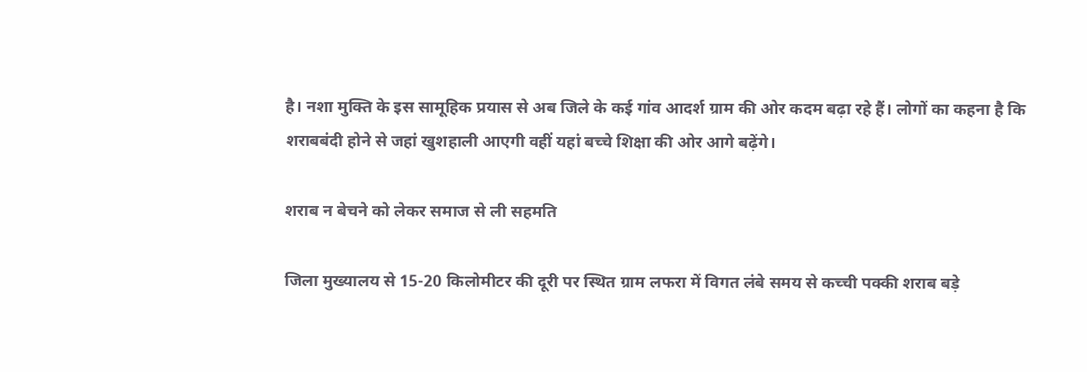है। नशा मुक्ति के इस सामूहिक प्रयास से अब जिले के कई गांव आदर्श ग्राम की ओर कदम बढ़ा रहे हैं। लोगों का कहना है कि शराबबंदी होने से जहां खुशहाली आएगी वहीं यहां बच्चे शिक्षा की ओर आगे बढ़ेंगे।

शराब न बेचने को लेकर समाज से ली सहमति

जिला मुख्यालय से 15-20 किलोमीटर की दूरी पर स्थित ग्राम लफरा में विगत लंबे समय से कच्ची पक्की शराब बड़े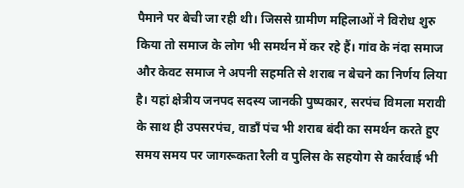पैमाने पर बेची जा रही थी। जिससे ग्रामीण महिलाओं ने विरोध शुरु किया तो समाज के लोग भी समर्थन में कर रहे हैं। गांव के नंदा समाज और केवट समाज ने अपनी सहमति से शराब न बेचने का निर्णय लिया है। यहां क्षेत्रीय जनपद सदस्य जानकी पुष्पकार, सरपंच विमला मरावी के साथ ही उपसरपंच, वाडाँ पंच भी शराब बंदी का समर्थन करते हुए समय समय पर जागरूकता रैली व पुलिस के सहयोग से कार्रवाई भी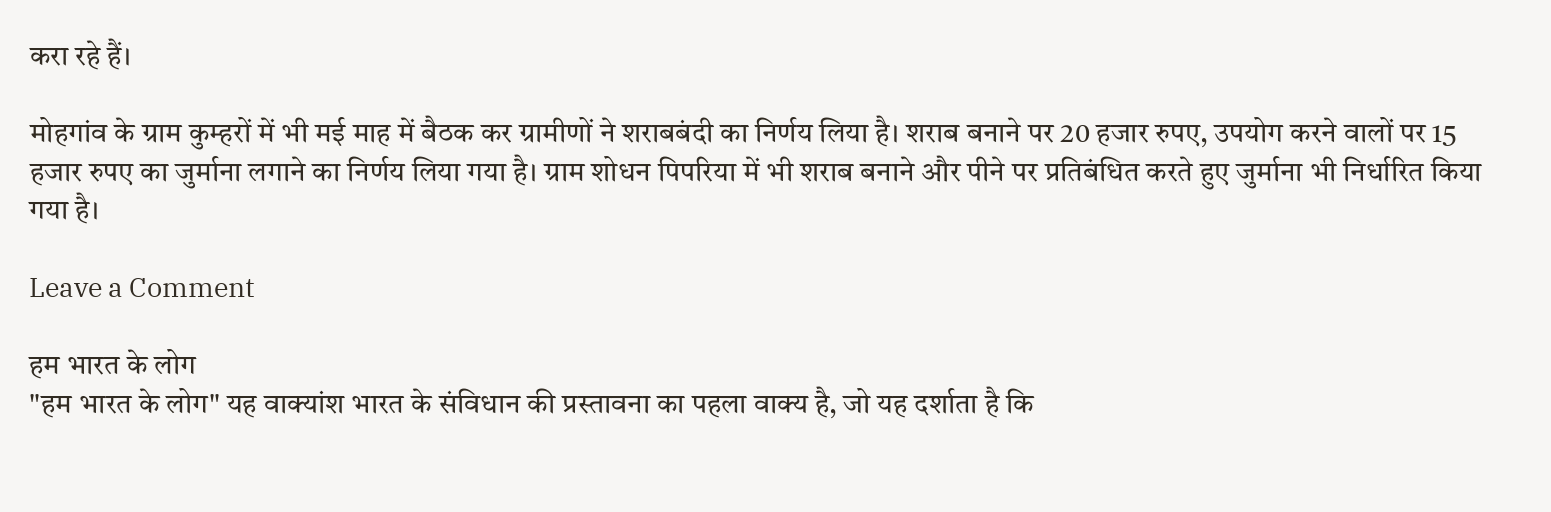करा रहे हैं।

मोहगांव के ग्राम कुम्हरों में भी मई माह में बैठक कर ग्रामीणों ने शराबबंदी का निर्णय लिया है। शराब बनाने पर 20 हजार रुपए, उपयोग करने वालों पर 15 हजार रुपए का जुर्माना लगाने का निर्णय लिया गया है। ग्राम शोधन पिपरिया में भी शराब बनाने और पीने पर प्रतिबंधित करते हुए जुर्माना भी निर्धारित किया गया है।

Leave a Comment

हम भारत के लोग
"हम भारत के लोग" यह वाक्यांश भारत के संविधान की प्रस्तावना का पहला वाक्य है, जो यह दर्शाता है कि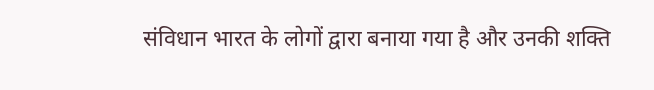संविधान भारत के लोगों द्वारा बनाया गया है और उनकी शक्ति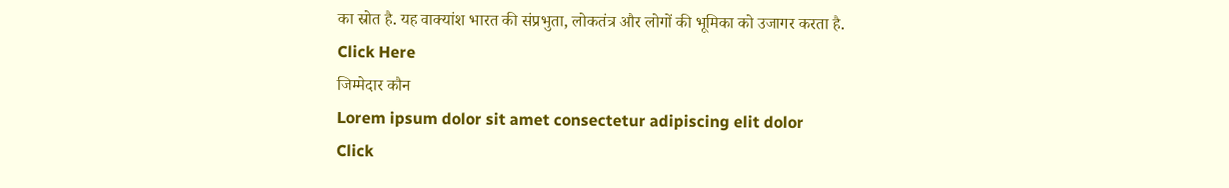का स्रोत है. यह वाक्यांश भारत की संप्रभुता, लोकतंत्र और लोगों की भूमिका को उजागर करता है.
Click Here
जिम्मेदार कौन
Lorem ipsum dolor sit amet consectetur adipiscing elit dolor
Click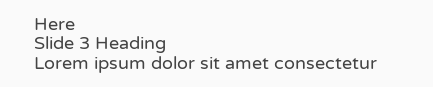Here
Slide 3 Heading
Lorem ipsum dolor sit amet consectetur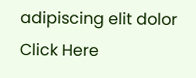adipiscing elit dolor
Click Here